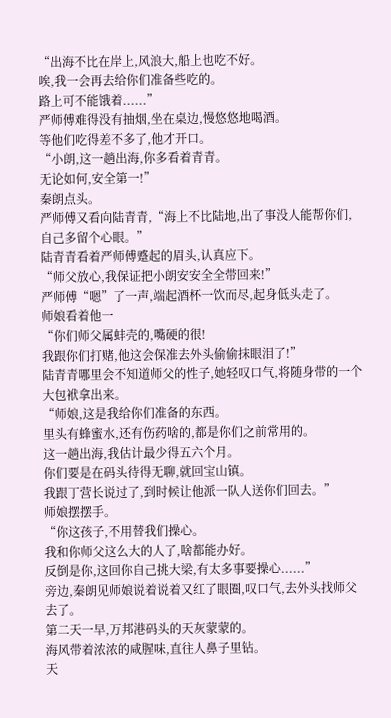“出海不比在岸上,风浪大,船上也吃不好。
唉,我一会再去给你们准备些吃的。
路上可不能饿着......”
严师傅难得没有抽烟,坐在桌边,慢悠悠地喝酒。
等他们吃得差不多了,他才开口。
“小朗,这一趟出海,你多看着青青。
无论如何,安全第一!”
秦朗点头。
严师傅又看向陆青青,“海上不比陆地,出了事没人能帮你们,自己多留个心眼。”
陆青青看着严师傅蹙起的眉头,认真应下。
“师父放心,我保证把小朗安安全全带回来!”
严师傅“嗯”了一声,端起酒杯一饮而尽,起身低头走了。
师娘看着他一
“你们师父属蚌壳的,嘴硬的很!
我跟你们打赌,他这会保准去外头偷偷抹眼泪了!”
陆青青哪里会不知道师父的性子,她轻叹口气,将随身带的一个大包袱拿出来。
“师娘,这是我给你们准备的东西。
里头有蜂蜜水,还有伤药啥的,都是你们之前常用的。
这一趟出海,我估计最少得五六个月。
你们要是在码头待得无聊,就回宝山镇。
我跟丁营长说过了,到时候让他派一队人送你们回去。”
师娘摆摆手。
“你这孩子,不用替我们操心。
我和你师父这么大的人了,啥都能办好。
反倒是你,这回你自己挑大梁,有太多事要操心......”
旁边,秦朗见师娘说着说着又红了眼圈,叹口气,去外头找师父去了。
第二天一早,万邦港码头的天灰蒙蒙的。
海风带着浓浓的咸腥味,直往人鼻子里钻。
天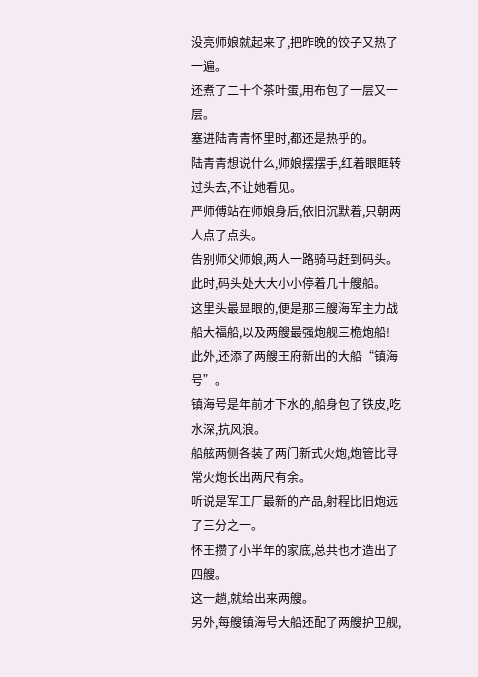没亮师娘就起来了,把昨晚的饺子又热了一遍。
还煮了二十个茶叶蛋,用布包了一层又一层。
塞进陆青青怀里时,都还是热乎的。
陆青青想说什么,师娘摆摆手,红着眼眶转过头去,不让她看见。
严师傅站在师娘身后,依旧沉默着,只朝两人点了点头。
告别师父师娘,两人一路骑马赶到码头。
此时,码头处大大小小停着几十艘船。
这里头最显眼的,便是那三艘海军主力战船大福船,以及两艘最强炮舰三桅炮船!
此外,还添了两艘王府新出的大船“镇海号”。
镇海号是年前才下水的,船身包了铁皮,吃水深,抗风浪。
船舷两侧各装了两门新式火炮,炮管比寻常火炮长出两尺有余。
听说是军工厂最新的产品,射程比旧炮远了三分之一。
怀王攒了小半年的家底,总共也才造出了四艘。
这一趟,就给出来两艘。
另外,每艘镇海号大船还配了两艘护卫舰,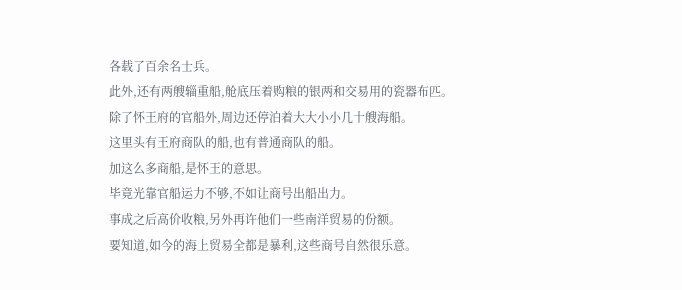各载了百余名士兵。
此外,还有两艘辎重船,舱底压着购粮的银两和交易用的瓷器布匹。
除了怀王府的官船外,周边还停泊着大大小小几十艘海船。
这里头有王府商队的船,也有普通商队的船。
加这么多商船,是怀王的意思。
毕竟光靠官船运力不够,不如让商号出船出力。
事成之后高价收粮,另外再许他们一些南洋贸易的份额。
要知道,如今的海上贸易全都是暴利,这些商号自然很乐意。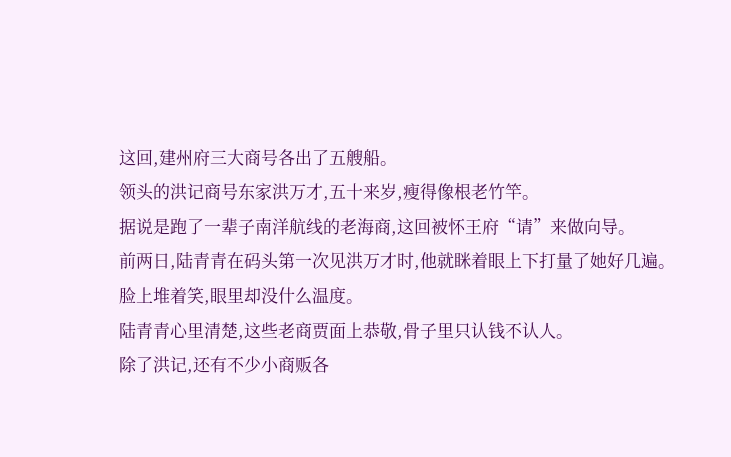这回,建州府三大商号各出了五艘船。
领头的洪记商号东家洪万才,五十来岁,瘦得像根老竹竿。
据说是跑了一辈子南洋航线的老海商,这回被怀王府“请”来做向导。
前两日,陆青青在码头第一次见洪万才时,他就眯着眼上下打量了她好几遍。
脸上堆着笑,眼里却没什么温度。
陆青青心里清楚,这些老商贾面上恭敬,骨子里只认钱不认人。
除了洪记,还有不少小商贩各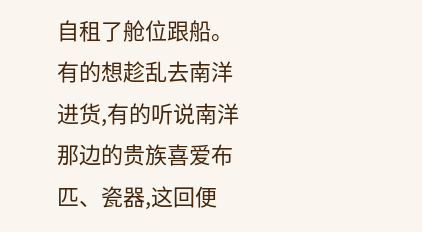自租了舱位跟船。
有的想趁乱去南洋进货,有的听说南洋那边的贵族喜爱布匹、瓷器,这回便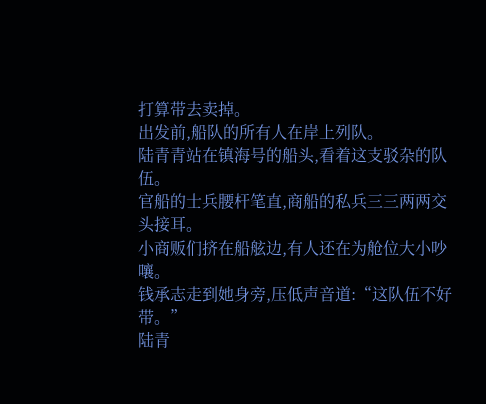打算带去卖掉。
出发前,船队的所有人在岸上列队。
陆青青站在镇海号的船头,看着这支驳杂的队伍。
官船的士兵腰杆笔直,商船的私兵三三两两交头接耳。
小商贩们挤在船舷边,有人还在为舱位大小吵嚷。
钱承志走到她身旁,压低声音道:“这队伍不好带。”
陆青